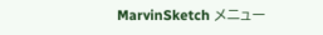MarvinSketch メニュー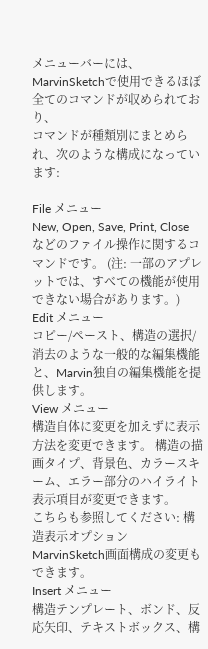メニューバーには、MarvinSketchで使用できるほぼ全てのコマンドが収められており、
コマンドが種類別にまとめられ、次のような構成になっています:

File メニュー
New, Open, Save, Print, Close などのファイル操作に関するコマンドです。 (注: 一部のアプレットでは、すべての機能が使用できない場合があります。)
Edit メニュー
コピー/ペースト、構造の選択/消去のような一般的な編集機能と、Marvin独自の編集機能を提供します。
View メニュー
構造自体に変更を加えずに表示方法を変更できます。 構造の描画タイプ、背景色、カラースキーム、エラー部分のハイライト表示項目が変更できます。
こちらも参照してください: 構造表示オプション
MarvinSketch画面構成の変更もできます。
Insert メニュー
構造テンプレート、ボンド、反応矢印、テキストボックス、構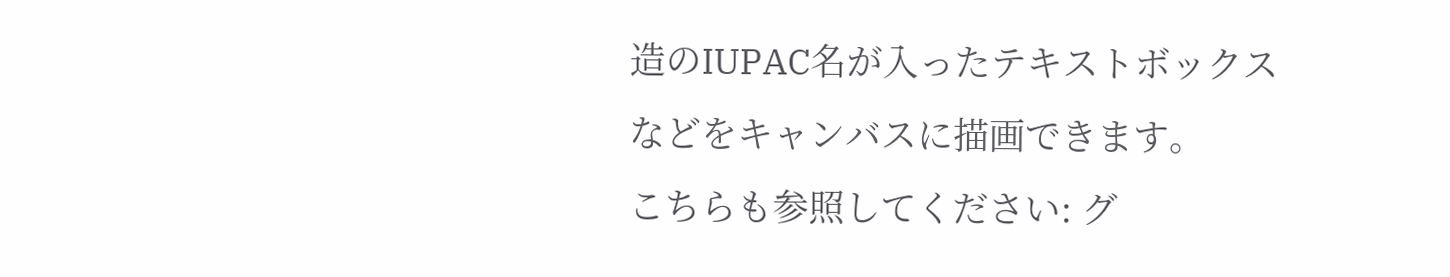造のIUPAC名が入ったテキストボックスなどをキャンバスに描画できます。
こちらも参照してください: グ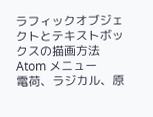ラフィックオブジェクトとテキストボックスの描画方法
Atom メニュー
電荷、ラジカル、原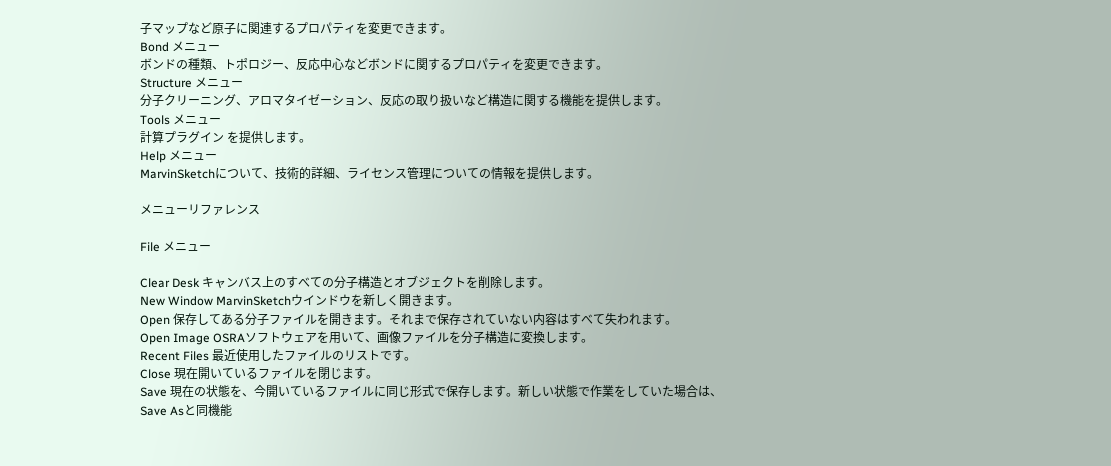子マップなど原子に関連するプロパティを変更できます。
Bond メニュー
ボンドの種類、トポロジー、反応中心などボンドに関するプロパティを変更できます。
Structure メニュー
分子クリーニング、アロマタイゼーション、反応の取り扱いなど構造に関する機能を提供します。
Tools メニュー
計算プラグイン を提供します。
Help メニュー
MarvinSketchについて、技術的詳細、ライセンス管理についての情報を提供します。

メニューリファレンス

File メニュー

Clear Desk キャンバス上のすべての分子構造とオブジェクトを削除します。
New Window MarvinSketchウインドウを新しく開きます。
Open 保存してある分子ファイルを開きます。それまで保存されていない内容はすべて失われます。
Open Image OSRAソフトウェアを用いて、画像ファイルを分子構造に変換します。
Recent Files 最近使用したファイルのリストです。
Close 現在開いているファイルを閉じます。
Save 現在の状態を、今開いているファイルに同じ形式で保存します。新しい状態で作業をしていた場合は、Save Asと同機能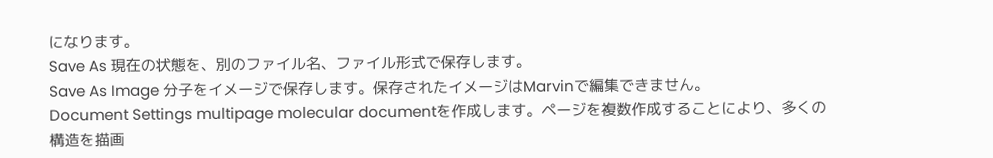になります。
Save As 現在の状態を、別のファイル名、ファイル形式で保存します。
Save As Image 分子をイメージで保存します。保存されたイメージはMarvinで編集できません。
Document Settings multipage molecular documentを作成します。ページを複数作成することにより、多くの構造を描画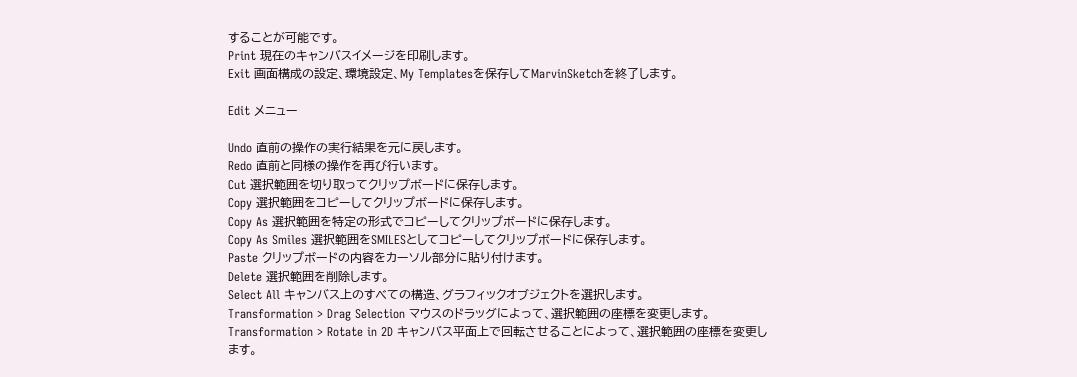することが可能です。
Print 現在のキャンバスイメージを印刷します。
Exit 画面構成の設定、環境設定、My Templatesを保存してMarvinSketchを終了します。

Edit メニュー

Undo 直前の操作の実行結果を元に戻します。
Redo 直前と同様の操作を再び行います。
Cut 選択範囲を切り取ってクリップボードに保存します。
Copy 選択範囲をコピーしてクリップボードに保存します。
Copy As 選択範囲を特定の形式でコピーしてクリップボードに保存します。
Copy As Smiles 選択範囲をSMILESとしてコピーしてクリップボードに保存します。
Paste クリップボードの内容をカーソル部分に貼り付けます。
Delete 選択範囲を削除します。
Select All キャンバス上のすべての構造、グラフィックオブジェクトを選択します。
Transformation > Drag Selection マウスのドラッグによって、選択範囲の座標を変更します。
Transformation > Rotate in 2D キャンバス平面上で回転させることによって、選択範囲の座標を変更します。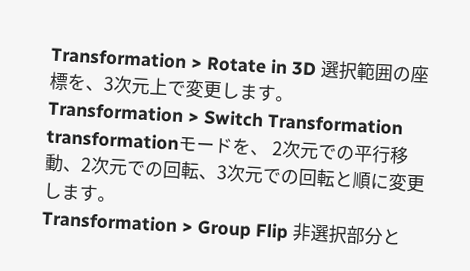Transformation > Rotate in 3D 選択範囲の座標を、3次元上で変更します。
Transformation > Switch Transformation transformationモードを、 2次元での平行移動、2次元での回転、3次元での回転と順に変更します。
Transformation > Group Flip 非選択部分と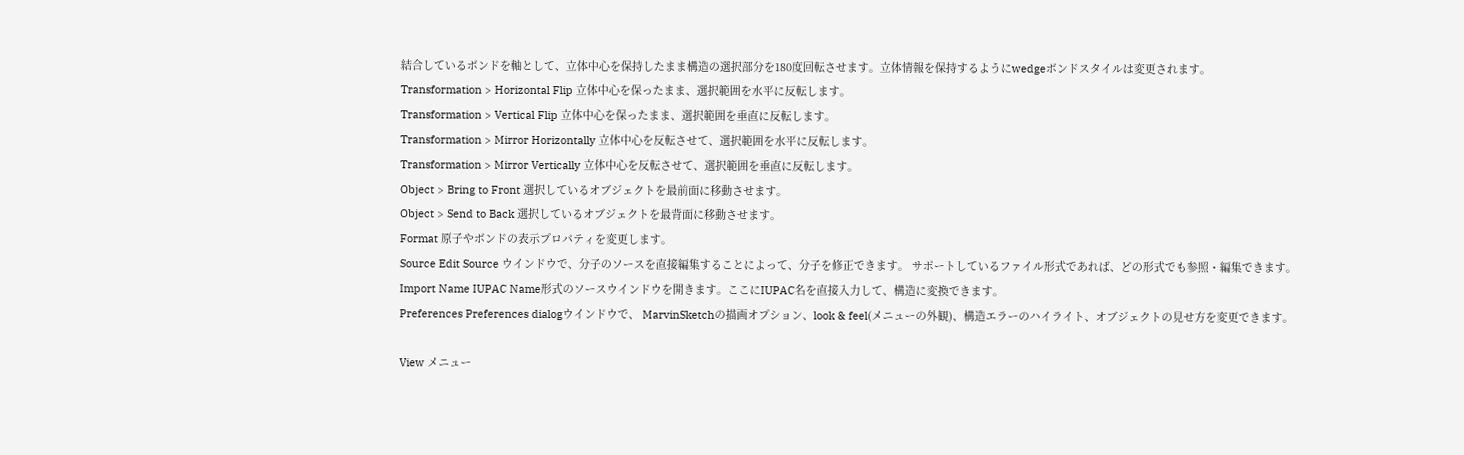結合しているボンドを軸として、立体中心を保持したまま構造の選択部分を180度回転させます。立体情報を保持するようにwedgeボンドスタイルは変更されます。
Transformation > Horizontal Flip 立体中心を保ったまま、選択範囲を水平に反転します。
Transformation > Vertical Flip 立体中心を保ったまま、選択範囲を垂直に反転します。
Transformation > Mirror Horizontally 立体中心を反転させて、選択範囲を水平に反転します。
Transformation > Mirror Vertically 立体中心を反転させて、選択範囲を垂直に反転します。
Object > Bring to Front 選択しているオブジェクトを最前面に移動させます。
Object > Send to Back 選択しているオブジェクトを最背面に移動させます。
Format 原子やボンドの表示プロパティを変更します。
Source Edit Source ウインドウで、分子のソースを直接編集することによって、分子を修正できます。 サポートしているファイル形式であれば、どの形式でも参照・編集できます。
Import Name IUPAC Name形式のソースウインドウを開きます。ここにIUPAC名を直接入力して、構造に変換できます。
Preferences Preferences dialogウインドウで、 MarvinSketchの描画オプション、look & feel(メニューの外観)、構造エラーのハイライト、オブジェクトの見せ方を変更できます。

View メニュー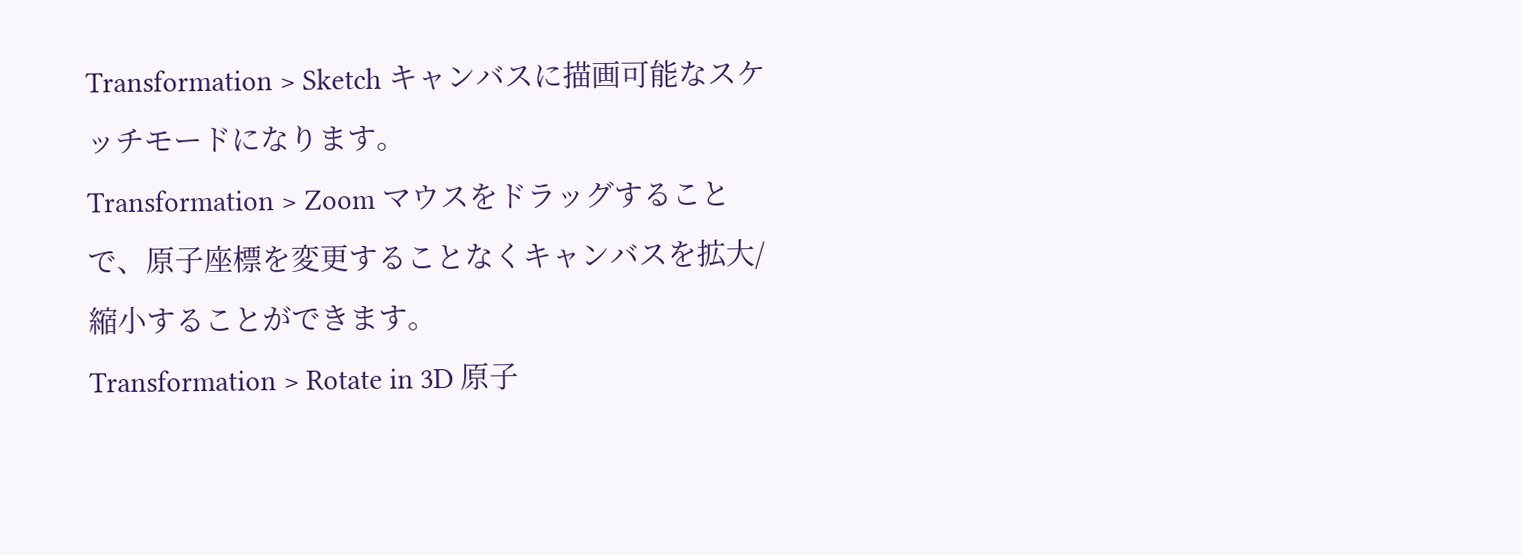Transformation > Sketch キャンバスに描画可能なスケッチモードになります。
Transformation > Zoom マウスをドラッグすることで、原子座標を変更することなくキャンバスを拡大/縮小することができます。
Transformation > Rotate in 3D 原子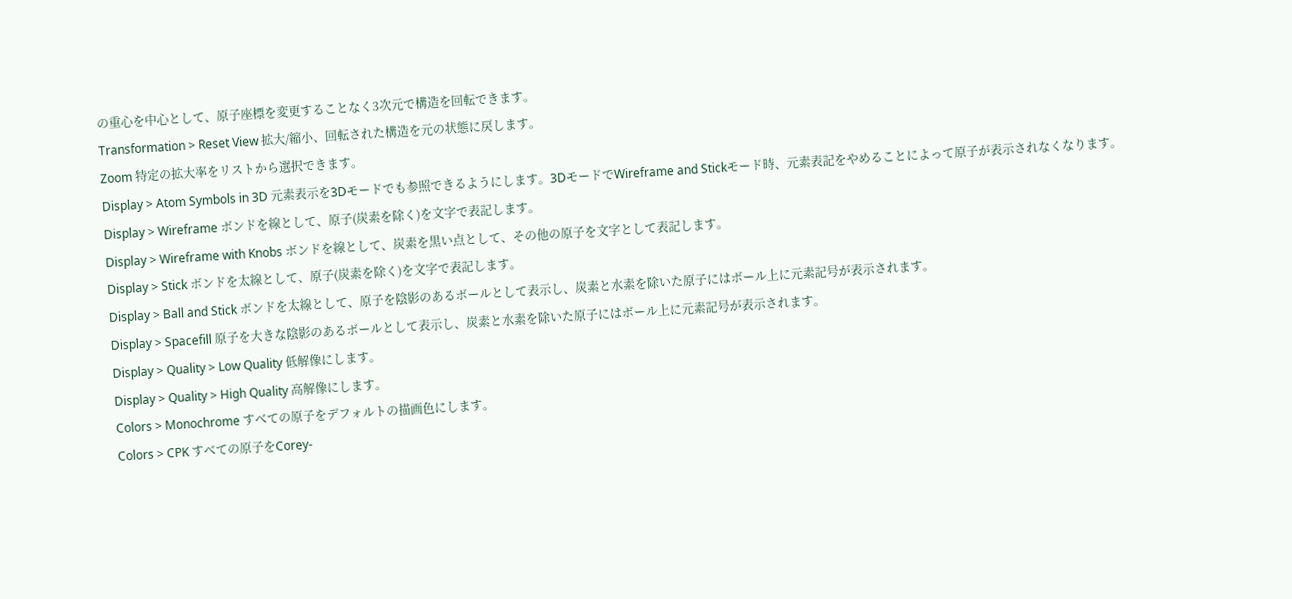の重心を中心として、原子座標を変更することなく3次元で構造を回転できます。
Transformation > Reset View 拡大/縮小、回転された構造を元の状態に戻します。
Zoom 特定の拡大率をリストから選択できます。
Display > Atom Symbols in 3D 元素表示を3Dモードでも参照できるようにします。3DモードでWireframe and Stickモード時、元素表記をやめることによって原子が表示されなくなります。
Display > Wireframe ボンドを線として、原子(炭素を除く)を文字で表記します。
Display > Wireframe with Knobs ボンドを線として、炭素を黒い点として、その他の原子を文字として表記します。
Display > Stick ボンドを太線として、原子(炭素を除く)を文字で表記します。
Display > Ball and Stick ボンドを太線として、原子を陰影のあるボールとして表示し、炭素と水素を除いた原子にはボール上に元素記号が表示されます。
Display > Spacefill 原子を大きな陰影のあるボールとして表示し、炭素と水素を除いた原子にはボール上に元素記号が表示されます。
Display > Quality > Low Quality 低解像にします。
Display > Quality > High Quality 高解像にします。
Colors > Monochrome すべての原子をデフォルトの描画色にします。
Colors > CPK すべての原子をCorey-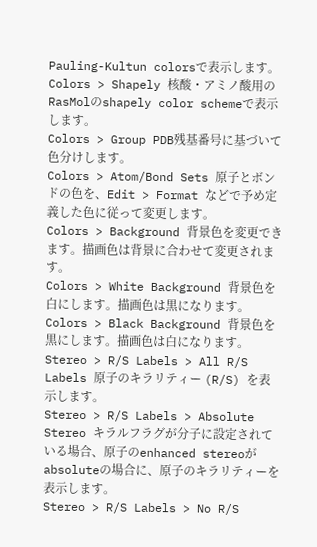Pauling-Kultun colorsで表示します。
Colors > Shapely 核酸・アミノ酸用のRasMolのshapely color schemeで表示します。
Colors > Group PDB残基番号に基づいて色分けします。
Colors > Atom/Bond Sets 原子とボンドの色を、Edit > Format などで予め定義した色に従って変更します。
Colors > Background 背景色を変更できます。描画色は背景に合わせて変更されます。
Colors > White Background 背景色を白にします。描画色は黒になります。
Colors > Black Background 背景色を黒にします。描画色は白になります。
Stereo > R/S Labels > All R/S Labels 原子のキラリティー (R/S) を表示します。
Stereo > R/S Labels > Absolute Stereo キラルフラグが分子に設定されている場合、原子のenhanced stereoがabsoluteの場合に、原子のキラリティーを表示します。
Stereo > R/S Labels > No R/S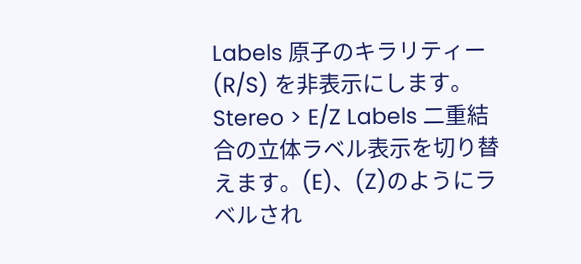Labels 原子のキラリティー (R/S) を非表示にします。
Stereo > E/Z Labels 二重結合の立体ラベル表示を切り替えます。(E)、(Z)のようにラベルされ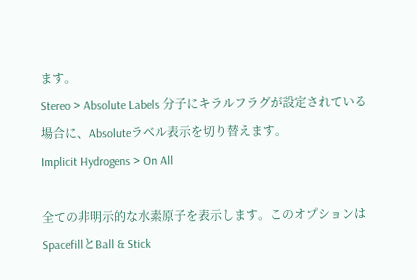ます。
Stereo > Absolute Labels 分子にキラルフラグが設定されている場合に、Absoluteラベル表示を切り替えます。
Implicit Hydrogens > On All

全ての非明示的な水素原子を表示します。このオプションはSpacefillとBall & Stick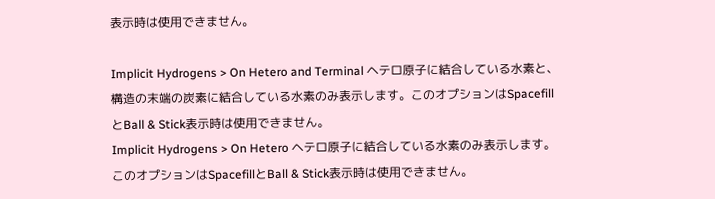表示時は使用できません。

Implicit Hydrogens > On Hetero and Terminal ヘテロ原子に結合している水素と、構造の末端の炭素に結合している水素のみ表示します。このオプションはSpacefillとBall & Stick表示時は使用できません。
Implicit Hydrogens > On Hetero ヘテロ原子に結合している水素のみ表示します。このオプションはSpacefillとBall & Stick表示時は使用できません。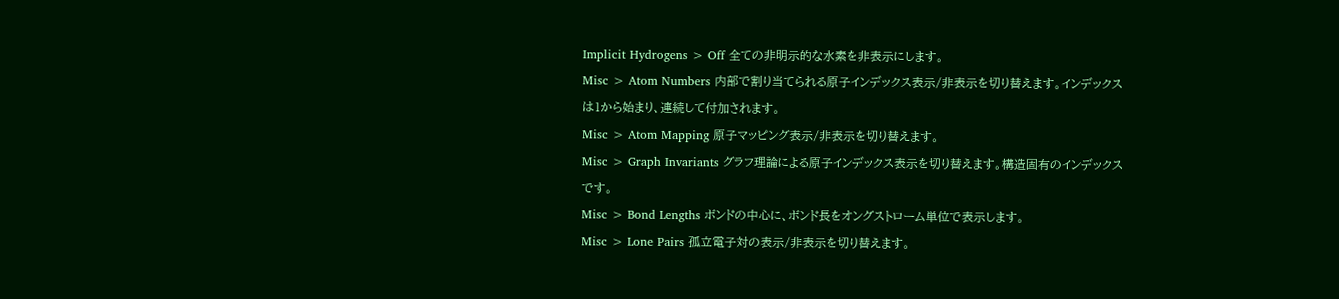Implicit Hydrogens > Off 全ての非明示的な水素を非表示にします。
Misc > Atom Numbers 内部で割り当てられる原子インデックス表示/非表示を切り替えます。インデックスは1から始まり、連続して付加されます。
Misc > Atom Mapping 原子マッピング表示/非表示を切り替えます。
Misc > Graph Invariants グラフ理論による原子インデックス表示を切り替えます。構造固有のインデックスです。
Misc > Bond Lengths ボンドの中心に、ボンド長をオングストローム単位で表示します。
Misc > Lone Pairs 孤立電子対の表示/非表示を切り替えます。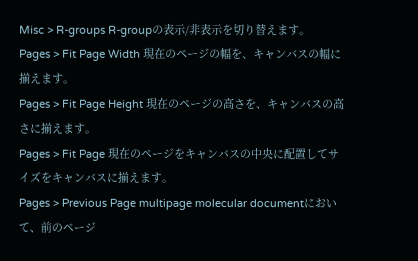Misc > R-groups R-groupの表示/非表示を切り替えます。
Pages > Fit Page Width 現在のページの幅を、キャンバスの幅に揃えます。
Pages > Fit Page Height 現在のページの高さを、キャンバスの高さに揃えます。
Pages > Fit Page 現在のページをキャンバスの中央に配置してサイズをキャンバスに揃えます。
Pages > Previous Page multipage molecular documentにおいて、前のページ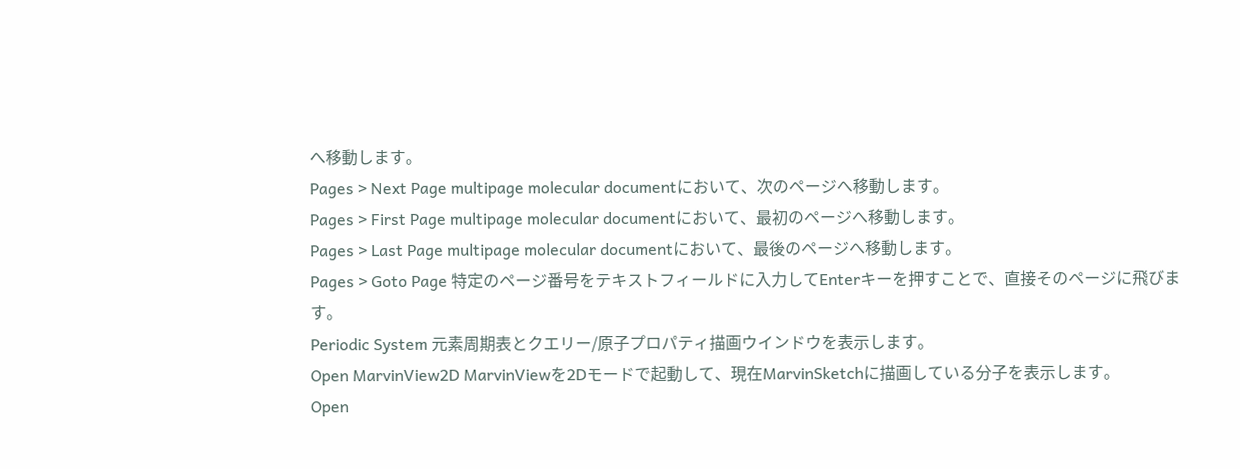へ移動します。
Pages > Next Page multipage molecular documentにおいて、次のページへ移動します。
Pages > First Page multipage molecular documentにおいて、最初のページへ移動します。
Pages > Last Page multipage molecular documentにおいて、最後のページへ移動します。
Pages > Goto Page 特定のページ番号をテキストフィールドに入力してEnterキーを押すことで、直接そのページに飛びます。
Periodic System 元素周期表とクエリー/原子プロパティ描画ウインドウを表示します。
Open MarvinView2D MarvinViewを2Dモードで起動して、現在MarvinSketchに描画している分子を表示します。
Open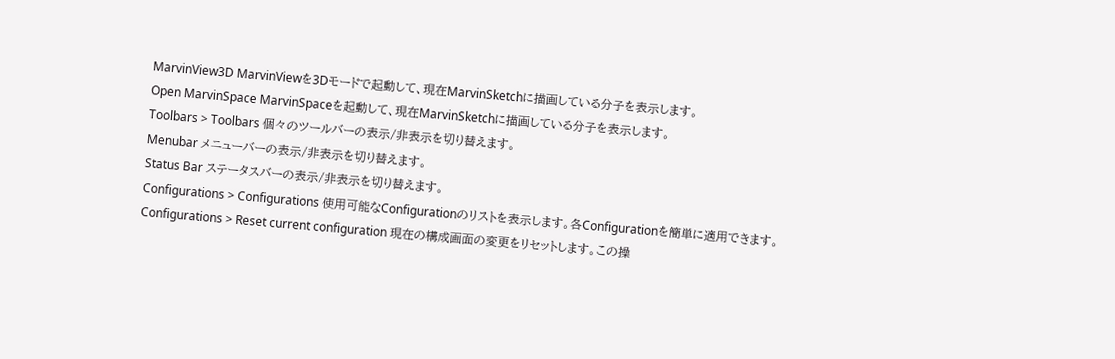MarvinView3D MarvinViewを3Dモードで起動して、現在MarvinSketchに描画している分子を表示します。
Open MarvinSpace MarvinSpaceを起動して、現在MarvinSketchに描画している分子を表示します。
Toolbars > Toolbars 個々のツールバーの表示/非表示を切り替えます。
Menubar メニューバーの表示/非表示を切り替えます。
Status Bar ステータスバーの表示/非表示を切り替えます。
Configurations > Configurations 使用可能なConfigurationのリストを表示します。各Configurationを簡単に適用できます。
Configurations > Reset current configuration 現在の構成画面の変更をリセットします。この操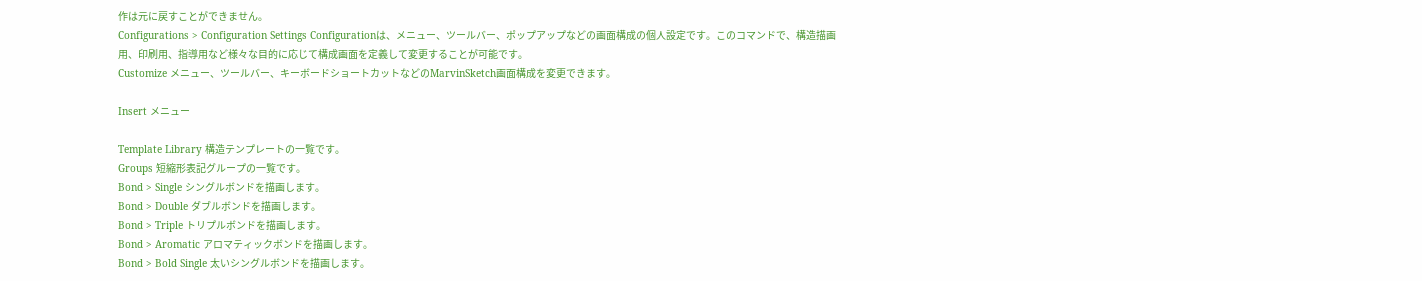作は元に戻すことができません。
Configurations > Configuration Settings Configurationは、メニュー、ツールバー、ポップアップなどの画面構成の個人設定です。このコマンドで、構造描画用、印刷用、指導用など様々な目的に応じて構成画面を定義して変更することが可能です。
Customize メニュー、ツールバー、キーボードショートカットなどのMarvinSketch画面構成を変更できます。

Insert メニュー

Template Library 構造テンプレートの一覧です。
Groups 短縮形表記グループの一覧です。
Bond > Single シングルボンドを描画します。
Bond > Double ダブルボンドを描画します。
Bond > Triple トリプルボンドを描画します。
Bond > Aromatic アロマティックボンドを描画します。
Bond > Bold Single 太いシングルボンドを描画します。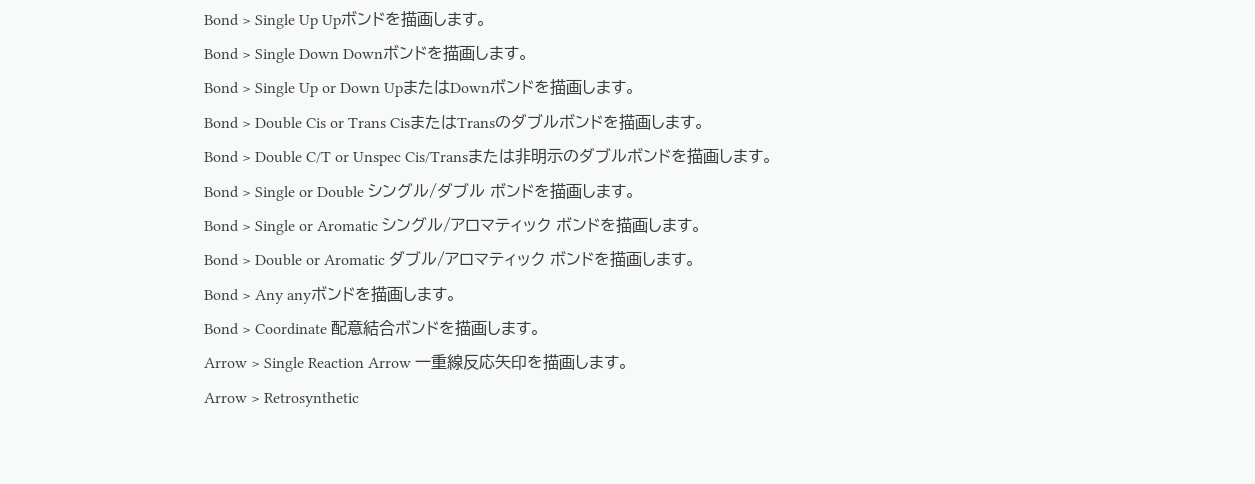Bond > Single Up Upボンドを描画します。
Bond > Single Down Downボンドを描画します。
Bond > Single Up or Down UpまたはDownボンドを描画します。
Bond > Double Cis or Trans CisまたはTransのダブルボンドを描画します。
Bond > Double C/T or Unspec Cis/Transまたは非明示のダブルボンドを描画します。
Bond > Single or Double シングル/ダブル ボンドを描画します。
Bond > Single or Aromatic シングル/アロマティック ボンドを描画します。
Bond > Double or Aromatic ダブル/アロマティック ボンドを描画します。
Bond > Any anyボンドを描画します。
Bond > Coordinate 配意結合ボンドを描画します。
Arrow > Single Reaction Arrow 一重線反応矢印を描画します。
Arrow > Retrosynthetic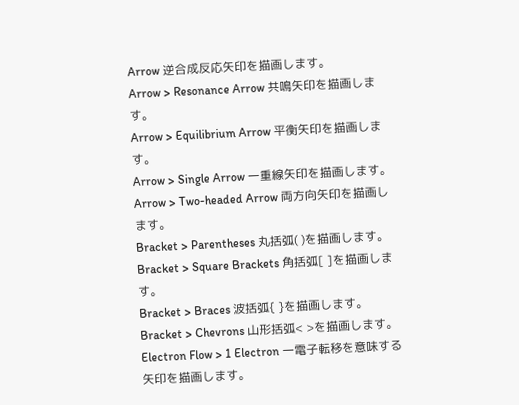Arrow 逆合成反応矢印を描画します。
Arrow > Resonance Arrow 共鳴矢印を描画します。
Arrow > Equilibrium Arrow 平衡矢印を描画します。
Arrow > Single Arrow 一重線矢印を描画します。
Arrow > Two-headed Arrow 両方向矢印を描画します。
Bracket > Parentheses 丸括弧( )を描画します。
Bracket > Square Brackets 角括弧[ ]を描画します。
Bracket > Braces 波括弧{ }を描画します。
Bracket > Chevrons 山形括弧< >を描画します。
Electron Flow > 1 Electron 一電子転移を意味する矢印を描画します。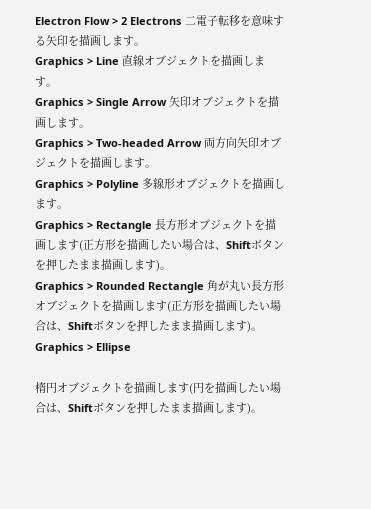Electron Flow > 2 Electrons 二電子転移を意味する矢印を描画します。
Graphics > Line 直線オブジェクトを描画します。
Graphics > Single Arrow 矢印オブジェクトを描画します。
Graphics > Two-headed Arrow 両方向矢印オブジェクトを描画します。
Graphics > Polyline 多線形オブジェクトを描画します。
Graphics > Rectangle 長方形オブジェクトを描画します(正方形を描画したい場合は、Shiftボタンを押したまま描画します)。
Graphics > Rounded Rectangle 角が丸い長方形オブジェクトを描画します(正方形を描画したい場合は、Shiftボタンを押したまま描画します)。
Graphics > Ellipse

楕円オブジェクトを描画します(円を描画したい場合は、Shiftボタンを押したまま描画します)。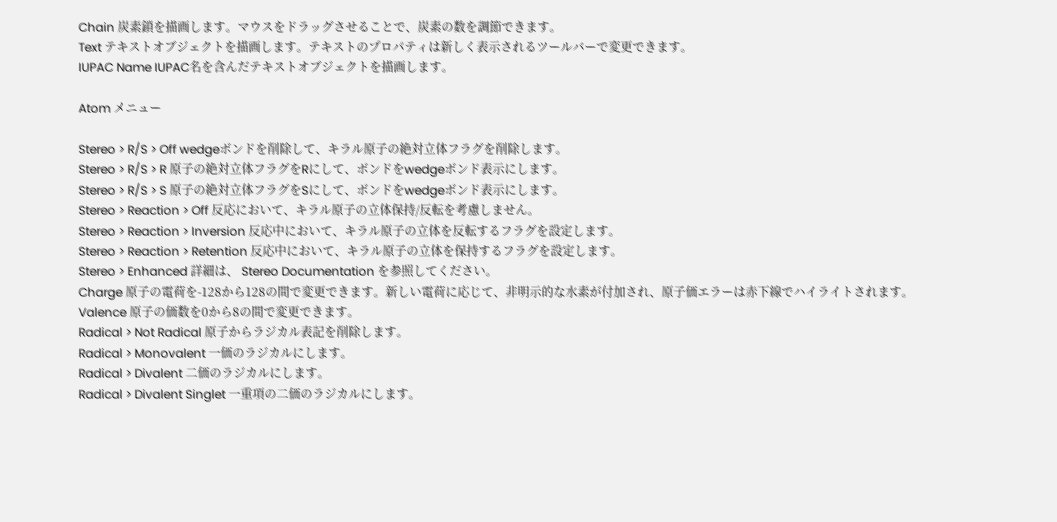Chain 炭素鎖を描画します。マウスをドラッグさせることで、炭素の数を調節できます。
Text テキストオブジェクトを描画します。テキストのプロパティは新しく表示されるツールバーで変更できます。
IUPAC Name IUPAC名を含んだテキストオブジェクトを描画します。

Atom メニュー

Stereo > R/S > Off wedgeボンドを削除して、キラル原子の絶対立体フラグを削除します。
Stereo > R/S > R 原子の絶対立体フラグをRにして、ボンドをwedgeボンド表示にします。
Stereo > R/S > S 原子の絶対立体フラグをSにして、ボンドをwedgeボンド表示にします。
Stereo > Reaction > Off 反応において、キラル原子の立体保持/反転を考慮しません。
Stereo > Reaction > Inversion 反応中において、キラル原子の立体を反転するフラグを設定します。
Stereo > Reaction > Retention 反応中において、キラル原子の立体を保持するフラグを設定します。
Stereo > Enhanced 詳細は、 Stereo Documentation を参照してください。
Charge 原子の電荷を-128から128の間で変更できます。新しい電荷に応じて、非明示的な水素が付加され、原子価エラーは赤下線でハイライトされます。
Valence 原子の価数を0から8の間で変更できます。
Radical > Not Radical 原子からラジカル表記を削除します。
Radical > Monovalent 一価のラジカルにします。
Radical > Divalent 二価のラジカルにします。
Radical > Divalent Singlet 一重項の二価のラジカルにします。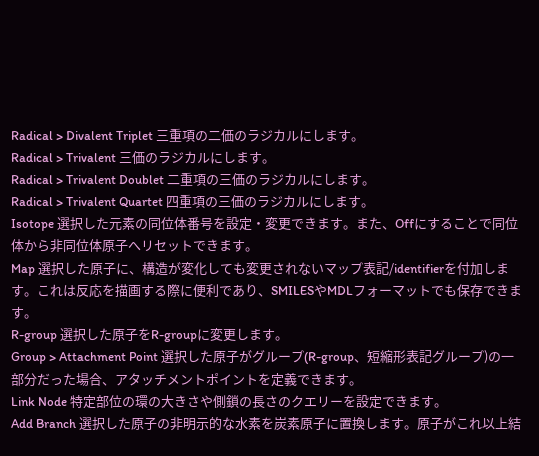Radical > Divalent Triplet 三重項の二価のラジカルにします。
Radical > Trivalent 三価のラジカルにします。
Radical > Trivalent Doublet 二重項の三価のラジカルにします。
Radical > Trivalent Quartet 四重項の三価のラジカルにします。
Isotope 選択した元素の同位体番号を設定・変更できます。また、Offにすることで同位体から非同位体原子へリセットできます。
Map 選択した原子に、構造が変化しても変更されないマップ表記/identifierを付加します。これは反応を描画する際に便利であり、SMILESやMDLフォーマットでも保存できます。
R-group 選択した原子をR-groupに変更します。
Group > Attachment Point 選択した原子がグループ(R-group、短縮形表記グループ)の一部分だった場合、アタッチメントポイントを定義できます。
Link Node 特定部位の環の大きさや側鎖の長さのクエリーを設定できます。
Add Branch 選択した原子の非明示的な水素を炭素原子に置換します。原子がこれ以上結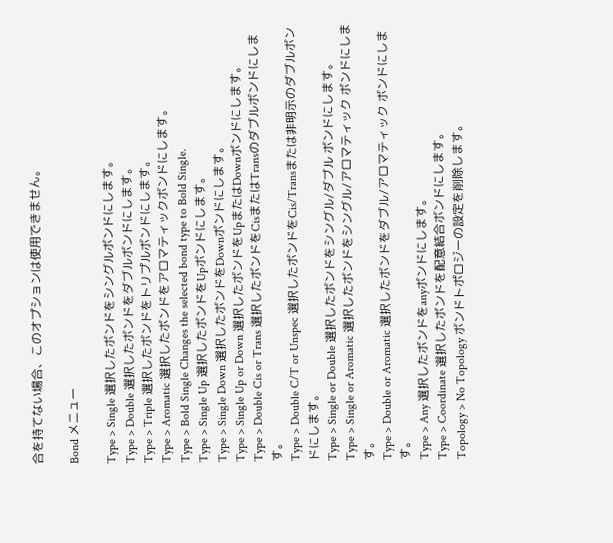合を持てない場合、このオプションは使用できません。

Bond メニュー

Type > Single 選択したボンドをシングルボンドにします。
Type > Double 選択したボンドをダブルボンドにします。
Type > Triple 選択したボンドをトリプルボンドにします。
Type > Aromatic 選択したボンドをアロマティックボンドにします。
Type > Bold Single Changes the selected bond type to Bold Single.
Type > Single Up 選択したボンドをUpボンドにします。
Type > Single Down 選択したボンドをDownボンドにします。
Type > Single Up or Down 選択したボンドをUpまたはDownボンドにします。
Type > Double Cis or Trans 選択したボンドをCisまたはTransのダブルボンドにします。
Type > Double C/T or Unspec 選択したボンドをCis/Transまたは非明示のダブルボンドにします。
Type > Single or Double 選択したボンドをシングル/ダブル ボンドにします。
Type > Single or Aromatic 選択したボンドをシングル/アロマティック ボンドにします。
Type > Double or Aromatic 選択したボンドをダブル/アロマティック ボンドにします。
Type > Any 選択したボンドをanyボンドにします。
Type > Coordinate 選択したボンドを配意結合ボンドにします。
Topology > No Topology ボンドトポロジーの設定を削除します。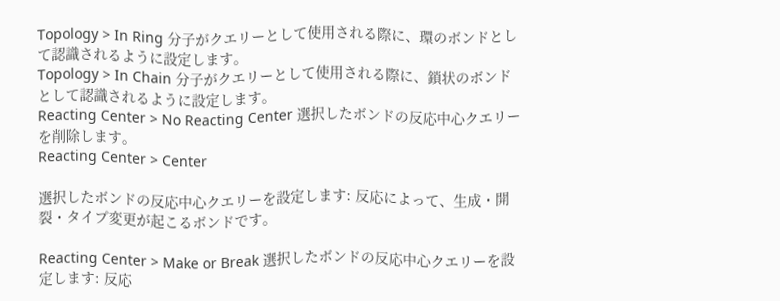Topology > In Ring 分子がクエリーとして使用される際に、環のボンドとして認識されるように設定します。
Topology > In Chain 分子がクエリーとして使用される際に、鎖状のボンドとして認識されるように設定します。
Reacting Center > No Reacting Center 選択したボンドの反応中心クエリーを削除します。
Reacting Center > Center

選択したボンドの反応中心クエリーを設定します: 反応によって、生成・開裂・タイプ変更が起こるボンドです。

Reacting Center > Make or Break 選択したボンドの反応中心クエリーを設定します: 反応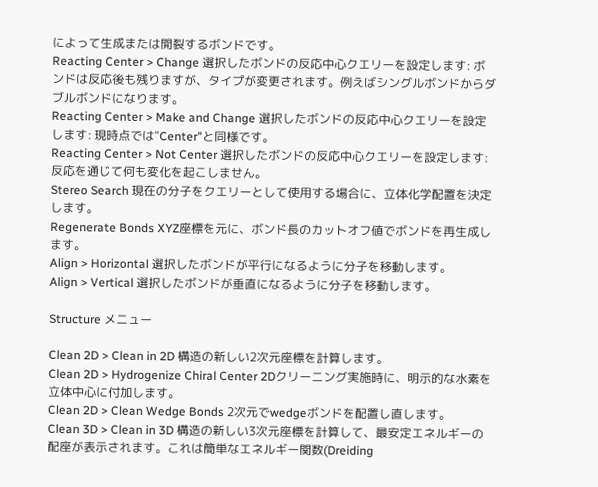によって生成または開裂するボンドです。
Reacting Center > Change 選択したボンドの反応中心クエリーを設定します: ボンドは反応後も残りますが、タイプが変更されます。例えばシングルボンドからダブルボンドになります。
Reacting Center > Make and Change 選択したボンドの反応中心クエリーを設定します: 現時点では"Center"と同様です。
Reacting Center > Not Center 選択したボンドの反応中心クエリーを設定します: 反応を通じて何も変化を起こしません。
Stereo Search 現在の分子をクエリーとして使用する場合に、立体化学配置を決定します。
Regenerate Bonds XYZ座標を元に、ボンド長のカットオフ値でボンドを再生成します。
Align > Horizontal 選択したボンドが平行になるように分子を移動します。
Align > Vertical 選択したボンドが垂直になるように分子を移動します。

Structure メニュー

Clean 2D > Clean in 2D 構造の新しい2次元座標を計算します。
Clean 2D > Hydrogenize Chiral Center 2Dクリーニング実施時に、明示的な水素を立体中心に付加します。
Clean 2D > Clean Wedge Bonds 2次元でwedgeボンドを配置し直します。
Clean 3D > Clean in 3D 構造の新しい3次元座標を計算して、最安定エネルギーの配座が表示されます。これは簡単なエネルギー関数(Dreiding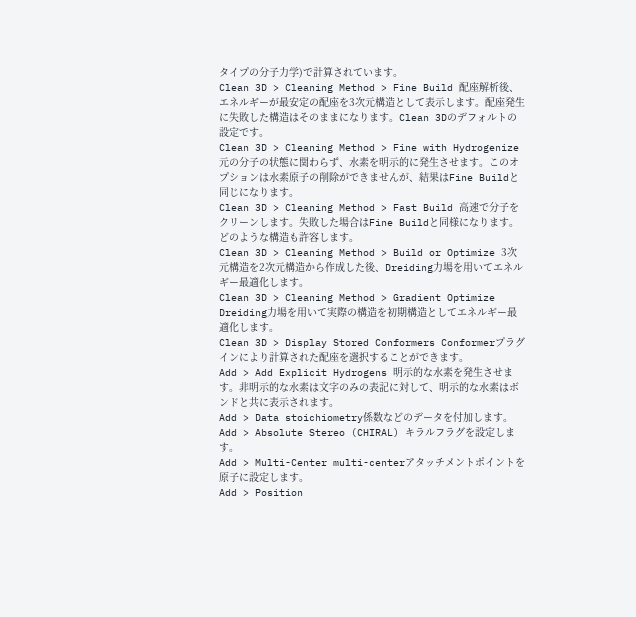タイプの分子力学)で計算されています。
Clean 3D > Cleaning Method > Fine Build 配座解析後、エネルギーが最安定の配座を3次元構造として表示します。配座発生に失敗した構造はそのままになります。Clean 3Dのデフォルトの設定です。
Clean 3D > Cleaning Method > Fine with Hydrogenize 元の分子の状態に関わらず、水素を明示的に発生させます。このオプションは水素原子の削除ができませんが、結果はFine Buildと同じになります。
Clean 3D > Cleaning Method > Fast Build 高速で分子をクリーンします。失敗した場合はFine Buildと同様になります。どのような構造も許容します。
Clean 3D > Cleaning Method > Build or Optimize 3次元構造を2次元構造から作成した後、Dreiding力場を用いてエネルギー最適化します。
Clean 3D > Cleaning Method > Gradient Optimize Dreiding力場を用いて実際の構造を初期構造としてエネルギー最適化します。
Clean 3D > Display Stored Conformers Conformerプラグインにより計算された配座を選択することができます。
Add > Add Explicit Hydrogens 明示的な水素を発生させます。非明示的な水素は文字のみの表記に対して、明示的な水素はボンドと共に表示されます。
Add > Data stoichiometry係数などのデータを付加します。
Add > Absolute Stereo (CHIRAL) キラルフラグを設定します。
Add > Multi-Center multi-centerアタッチメントポイントを原子に設定します。
Add > Position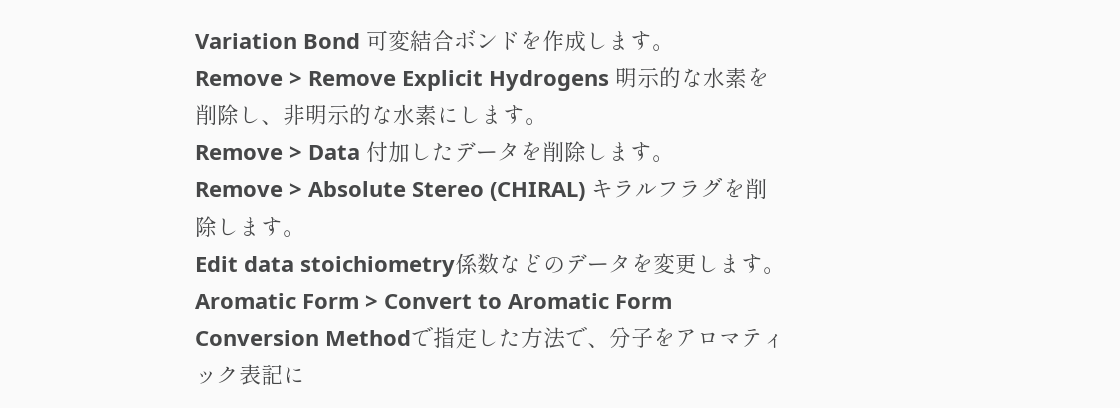Variation Bond 可変結合ボンドを作成します。
Remove > Remove Explicit Hydrogens 明示的な水素を削除し、非明示的な水素にします。
Remove > Data 付加したデータを削除します。
Remove > Absolute Stereo (CHIRAL) キラルフラグを削除します。
Edit data stoichiometry係数などのデータを変更します。
Aromatic Form > Convert to Aromatic Form Conversion Methodで指定した方法で、分子をアロマティック表記に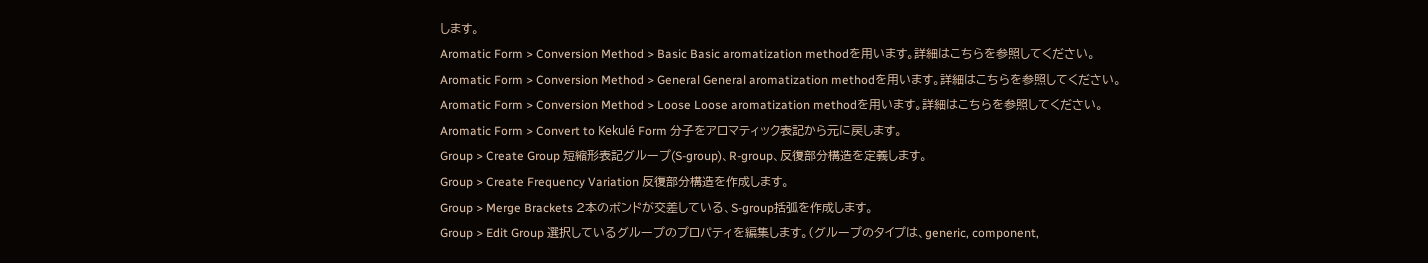します。
Aromatic Form > Conversion Method > Basic Basic aromatization methodを用います。詳細はこちらを参照してください。
Aromatic Form > Conversion Method > General General aromatization methodを用います。詳細はこちらを参照してください。
Aromatic Form > Conversion Method > Loose Loose aromatization methodを用います。詳細はこちらを参照してください。
Aromatic Form > Convert to Kekulé Form 分子をアロマティック表記から元に戻します。
Group > Create Group 短縮形表記グループ(S-group)、R-group、反復部分構造を定義します。
Group > Create Frequency Variation 反復部分構造を作成します。
Group > Merge Brackets 2本のボンドが交差している、S-group括弧を作成します。
Group > Edit Group 選択しているグループのプロパティを編集します。(グループのタイプは、generic, component,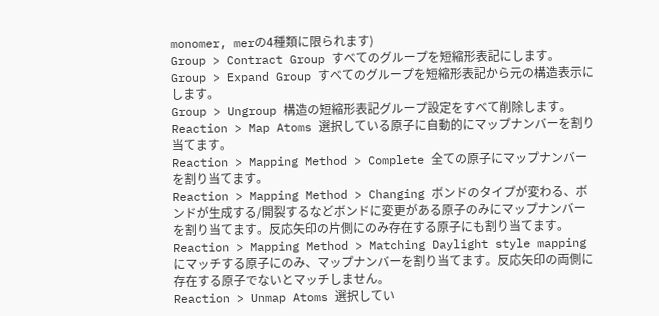monomer, merの4種類に限られます)
Group > Contract Group すべてのグループを短縮形表記にします。
Group > Expand Group すべてのグループを短縮形表記から元の構造表示にします。
Group > Ungroup 構造の短縮形表記グループ設定をすべて削除します。
Reaction > Map Atoms 選択している原子に自動的にマップナンバーを割り当てます。
Reaction > Mapping Method > Complete 全ての原子にマップナンバーを割り当てます。
Reaction > Mapping Method > Changing ボンドのタイプが変わる、ボンドが生成する/開裂するなどボンドに変更がある原子のみにマップナンバーを割り当てます。反応矢印の片側にのみ存在する原子にも割り当てます。
Reaction > Mapping Method > Matching Daylight style mappingにマッチする原子にのみ、マップナンバーを割り当てます。反応矢印の両側に存在する原子でないとマッチしません。
Reaction > Unmap Atoms 選択してい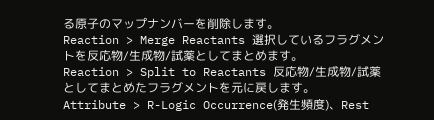る原子のマップナンバーを削除します。
Reaction > Merge Reactants 選択しているフラグメントを反応物/生成物/試薬としてまとめます。
Reaction > Split to Reactants 反応物/生成物/試薬としてまとめたフラグメントを元に戻します。
Attribute > R-Logic Occurrence(発生頻度)、Rest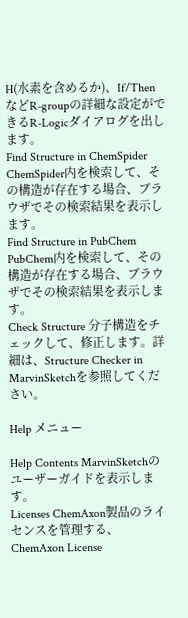H(水素を含めるか)、If/ThenなどR-groupの詳細な設定ができるR-Logicダイアログを出します。
Find Structure in ChemSpider ChemSpider内を検索して、その構造が存在する場合、ブラウザでその検索結果を表示します。
Find Structure in PubChem PubChem内を検索して、その構造が存在する場合、ブラウザでその検索結果を表示します。
Check Structure 分子構造をチェックして、修正します。詳細は、Structure Checker in MarvinSketchを参照してください。

Help メニュー

Help Contents MarvinSketchのユーザーガイドを表示します。
Licenses ChemAxon製品のライセンスを管理する、ChemAxon License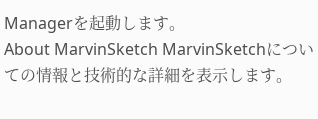Managerを起動します。
About MarvinSketch MarvinSketchについての情報と技術的な詳細を表示します。